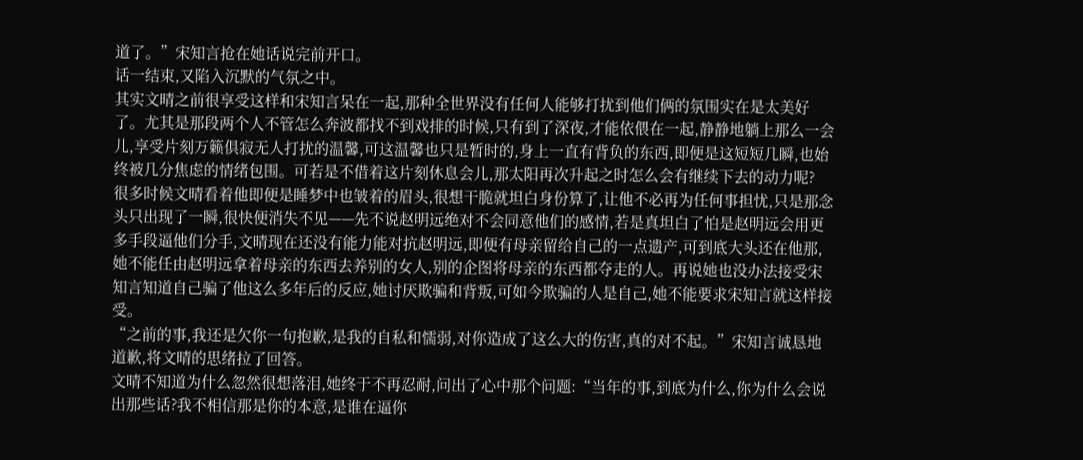道了。”宋知言抢在她话说完前开口。
话一结束,又陷入沉默的气氛之中。
其实文晴之前很享受这样和宋知言呆在一起,那种全世界没有任何人能够打扰到他们俩的氛围实在是太美好了。尤其是那段两个人不管怎么奔波都找不到戏排的时候,只有到了深夜,才能依偎在一起,静静地躺上那么一会儿,享受片刻万籁俱寂无人打扰的温馨,可这温馨也只是暂时的,身上一直有背负的东西,即便是这短短几瞬,也始终被几分焦虑的情绪包围。可若是不借着这片刻休息会儿,那太阳再次升起之时怎么会有继续下去的动力呢?
很多时候文晴看着他即便是睡梦中也皱着的眉头,很想干脆就坦白身份算了,让他不必再为任何事担忧,只是那念头只出现了一瞬,很快便消失不见——先不说赵明远绝对不会同意他们的感情,若是真坦白了怕是赵明远会用更多手段逼他们分手,文晴现在还没有能力能对抗赵明远,即便有母亲留给自己的一点遗产,可到底大头还在他那,她不能任由赵明远拿着母亲的东西去养别的女人,别的企图将母亲的东西都夺走的人。再说她也没办法接受宋知言知道自己骗了他这么多年后的反应,她讨厌欺骗和背叛,可如今欺骗的人是自己,她不能要求宋知言就这样接受。
“之前的事,我还是欠你一句抱歉,是我的自私和懦弱,对你造成了这么大的伤害,真的对不起。”宋知言诚恳地道歉,将文晴的思绪拉了回答。
文晴不知道为什么忽然很想落泪,她终于不再忍耐,问出了心中那个问题:“当年的事,到底为什么,你为什么会说出那些话?我不相信那是你的本意,是谁在逼你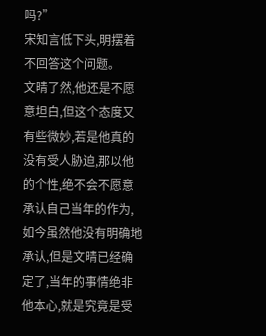吗?”
宋知言低下头,明摆着不回答这个问题。
文晴了然,他还是不愿意坦白,但这个态度又有些微妙,若是他真的没有受人胁迫,那以他的个性,绝不会不愿意承认自己当年的作为,如今虽然他没有明确地承认,但是文晴已经确定了,当年的事情绝非他本心,就是究竟是受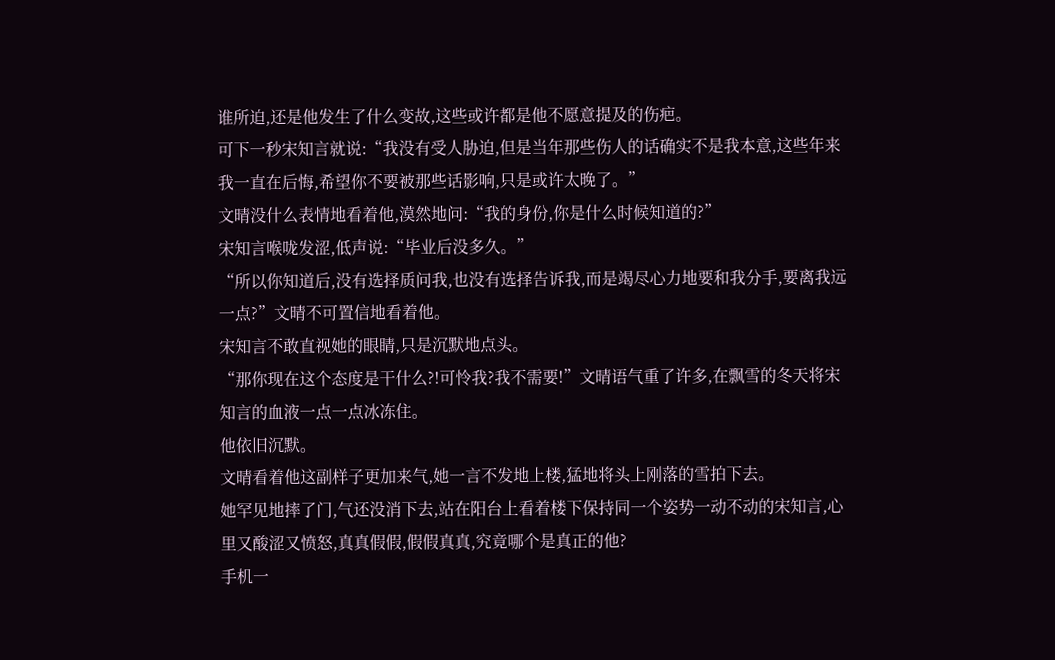谁所迫,还是他发生了什么变故,这些或许都是他不愿意提及的伤疤。
可下一秒宋知言就说:“我没有受人胁迫,但是当年那些伤人的话确实不是我本意,这些年来我一直在后悔,希望你不要被那些话影响,只是或许太晚了。”
文晴没什么表情地看着他,漠然地问:“我的身份,你是什么时候知道的?”
宋知言喉咙发涩,低声说:“毕业后没多久。”
“所以你知道后,没有选择质问我,也没有选择告诉我,而是竭尽心力地要和我分手,要离我远一点?”文晴不可置信地看着他。
宋知言不敢直视她的眼睛,只是沉默地点头。
“那你现在这个态度是干什么?!可怜我?我不需要!”文晴语气重了许多,在飘雪的冬天将宋知言的血液一点一点冰冻住。
他依旧沉默。
文晴看着他这副样子更加来气,她一言不发地上楼,猛地将头上刚落的雪拍下去。
她罕见地摔了门,气还没消下去,站在阳台上看着楼下保持同一个姿势一动不动的宋知言,心里又酸涩又愤怒,真真假假,假假真真,究竟哪个是真正的他?
手机一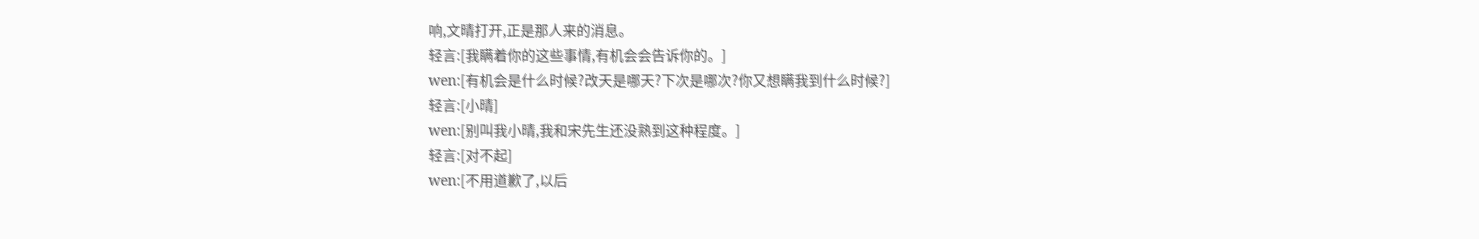响,文晴打开,正是那人来的消息。
轻言:[我瞒着你的这些事情,有机会会告诉你的。]
wen:[有机会是什么时候?改天是哪天?下次是哪次?你又想瞒我到什么时候?]
轻言:[小晴]
wen:[别叫我小晴,我和宋先生还没熟到这种程度。]
轻言:[对不起]
wen:[不用道歉了,以后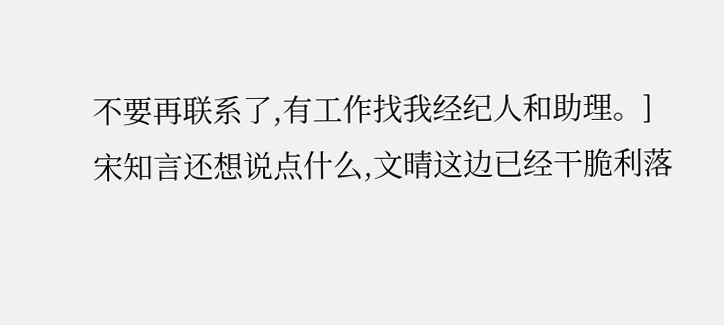不要再联系了,有工作找我经纪人和助理。]
宋知言还想说点什么,文晴这边已经干脆利落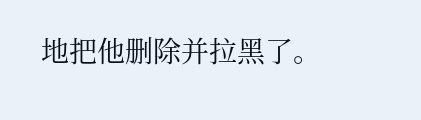地把他删除并拉黑了。